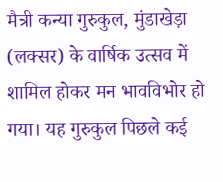मैत्री कन्या गुरुकुल, मुंडाखेड़ा (लक्सर) के वार्षिक उत्सव में शामिल होकर मन भावविभोर हो गया। यह गुरुकुल पिछले कई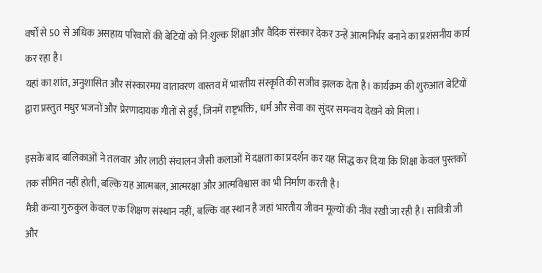वर्षों से 50 से अधिक असहाय परिवारों की बेटियों को नि:शुल्क शिक्षा और वैदिक संस्कार देकर उन्हें आत्मनिर्भर बनाने का प्रशंसनीय कार्य कर रहा है।
यहां का शांत, अनुशासित और संस्कारमय वातावरण वास्तव में भारतीय संस्कृति की सजीव झलक देता है। कार्यक्रम की शुरुआत बेटियों द्वारा प्रस्तुत मधुर भजनों और प्रेरणादायक गीतों से हुई, जिनमें राष्ट्रभक्ति, धर्म और सेवा का सुंदर समन्वय देखने को मिला।

इसके बाद बालिकाओं ने तलवार और लाठी संचालन जैसी कलाओं में दक्षता का प्रदर्शन कर यह सिद्ध कर दिया कि शिक्षा केवल पुस्तकों तक सीमित नहीं होती, बल्कि यह आत्मबल, आत्मरक्षा और आत्मविश्वास का भी निर्माण करती है।
मैत्री कन्या गुरुकुल केवल एक शिक्षण संस्थान नहीं, बल्कि वह स्थान है जहां भारतीय जीवन मूल्यों की नींव रखी जा रही है। सावित्री जी और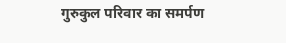गुरुकुल परिवार का समर्पण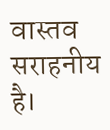वास्तव सराहनीय है।